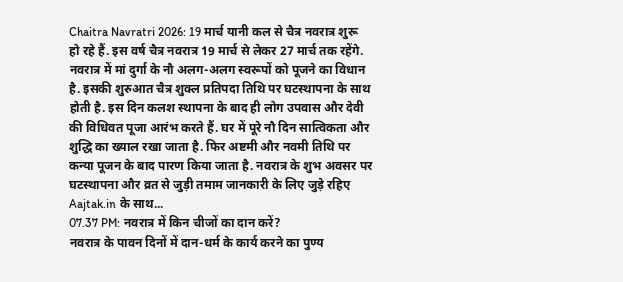Chaitra Navratri 2026: 19 मार्च यानी कल से चैत्र नवरात्र शुरू हो रहे हैं. इस वर्ष चैत्र नवरात्र 19 मार्च से लेकर 27 मार्च तक रहेंगे. नवरात्र में मां दुर्गा के नौ अलग-अलग स्वरूपों को पूजने का विधान है. इसकी शुरुआत चैत्र शुक्ल प्रतिपदा तिथि पर घटस्थापना के साथ होती है. इस दिन कलश स्थापना के बाद ही लोग उपवास और देवी की विधिवत पूजा आरंभ करते हैं. घर में पूरे नौ दिन सात्विकता और शुद्धि का ख्याल रखा जाता है. फिर अष्टमी और नवमी तिथि पर कन्या पूजन के बाद पारण किया जाता है. नवरात्र के शुभ अवसर पर घटस्थापना और व्रत से जुड़ी तमाम जानकारी के लिए जुड़े रहिए Aajtak.in के साथ...
07.37 PM: नवरात्र में किन चीजों का दान करें?
नवरात्र के पावन दिनों में दान-धर्म के कार्य करने का पुण्य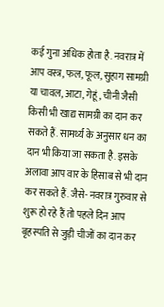कई गुना अधिक होता है. नवरात्र में आप वस्त्र, फल, फूल, सुहाग सामग्री या चावल, आटा, गेहूं, चीनी जैसी किसी भी खाद्य सामग्री का दान कर सकते हैं. सामर्थ्य के अनुसार धन का दान भी किया जा सकता है. इसके अलावा आप वार के हिसाब से भी दान कर सकते हैं. जैसे- नवरात्र गुरुवार से शुरू हो रहे हैं तो पहले दिन आप बृहस्पति से जुड़ी चीजों का दान कर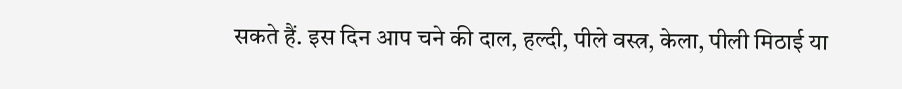सकते हैं. इस दिन आप चने की दाल, हल्दी, पीले वस्त्र, केला, पीली मिठाई या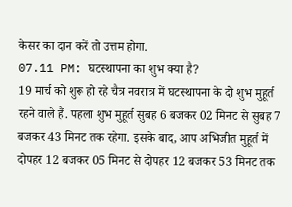केसर का दान करें तो उत्तम होगा.
07.11 PM: घटस्थापना का शुभ क्या है?
19 मार्च को शुरू हो रहे चैत्र नवरात्र में घटस्थापना के दो शुभ मुहूर्त रहने वाले हैं. पहला शुभ मुहूर्त सुबह 6 बजकर 02 मिनट से सुबह 7 बजकर 43 मिनट तक रहेगा. इसके बाद, आप अभिजीत मुहूर्त में दोपहर 12 बजकर 05 मिनट से दोपहर 12 बजकर 53 मिनट तक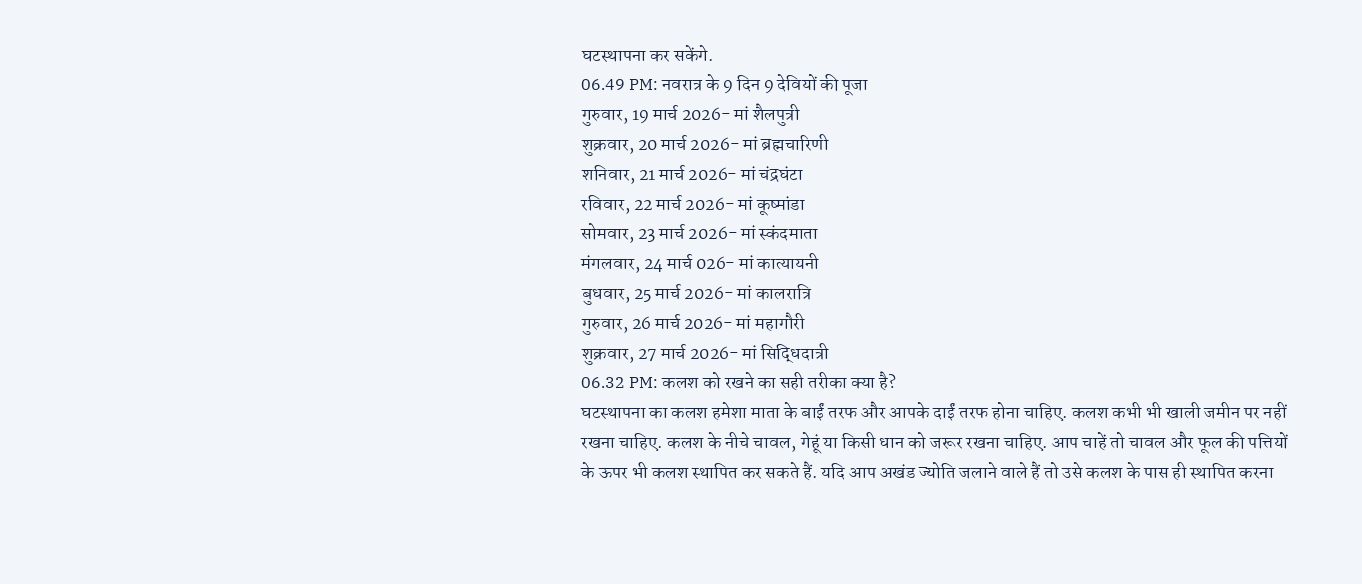घटस्थापना कर सकेंगे.
06.49 PM: नवरात्र के 9 दिन 9 देवियों की पूजा
गुरुवार, 19 मार्च 2026- मां शैलपुत्री
शुक्रवार, 20 मार्च 2026- मां ब्रह्मचारिणी
शनिवार, 21 मार्च 2026- मां चंद्रघंटा
रविवार, 22 मार्च 2026- मां कूष्मांडा
सोमवार, 23 मार्च 2026- मां स्कंदमाता
मंगलवार, 24 मार्च 026- मां कात्यायनी
बुधवार, 25 मार्च 2026- मां कालरात्रि
गुरुवार, 26 मार्च 2026- मां महागौरी
शुक्रवार, 27 मार्च 2026- मां सिद्धिदात्री
06.32 PM: कलश को रखने का सही तरीका क्या है?
घटस्थापना का कलश हमेशा माता के बाईं तरफ और आपके दाईं तरफ होना चाहिए. कलश कभी भी खाली जमीन पर नहीं रखना चाहिए. कलश के नीचे चावल, गेहूं या किसी धान को जरूर रखना चाहिए. आप चाहें तो चावल और फूल की पत्तियों के ऊपर भी कलश स्थापित कर सकते हैं. यदि आप अखंड ज्योति जलाने वाले हैं तो उसे कलश के पास ही स्थापित करना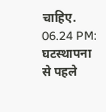चाहिए.
06.24 PM: घटस्थापना से पहले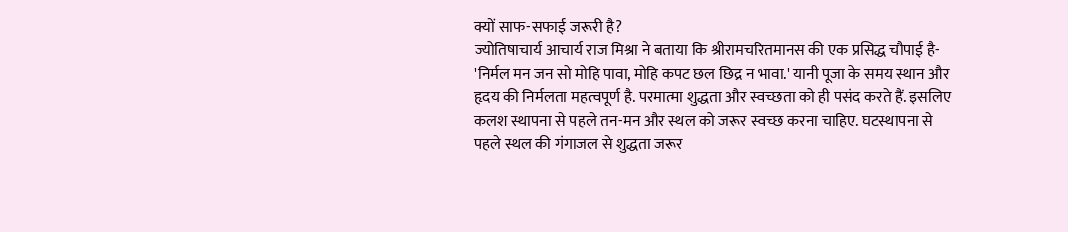क्यों साफ-सफाई जरूरी है?
ज्योतिषाचार्य आचार्य राज मिश्रा ने बताया कि श्रीरामचरितमानस की एक प्रसिद्ध चौपाई है- 'निर्मल मन जन सो मोहि पावा, मोहि कपट छल छिद्र न भावा.' यानी पूजा के समय स्थान और हृदय की निर्मलता महत्वपूर्ण है. परमात्मा शुद्धता और स्वच्छता को ही पसंद करते हैं. इसलिए कलश स्थापना से पहले तन-मन और स्थल को जरूर स्वच्छ करना चाहिए. घटस्थापना से पहले स्थल की गंगाजल से शुद्धता जरूर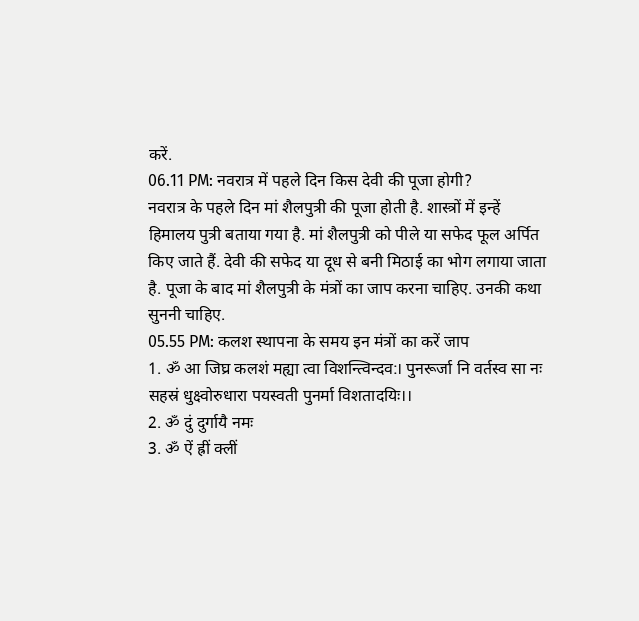करें.
06.11 PM: नवरात्र में पहले दिन किस देवी की पूजा होगी?
नवरात्र के पहले दिन मां शैलपुत्री की पूजा होती है. शास्त्रों में इन्हें हिमालय पुत्री बताया गया है. मां शैलपुत्री को पीले या सफेद फूल अर्पित किए जाते हैं. देवी की सफेद या दूध से बनी मिठाई का भोग लगाया जाता है. पूजा के बाद मां शैलपुत्री के मंत्रों का जाप करना चाहिए. उनकी कथा सुननी चाहिए.
05.55 PM: कलश स्थापना के समय इन मंत्रों का करें जाप
1. ॐ आ जिघ्र कलशं मह्या त्वा विशन्त्विन्दव:। पुनरूर्जा नि वर्तस्व सा नः सहस्रं धुक्ष्वोरुधारा पयस्वती पुनर्मा विशतादयिः।।
2. ॐ दुं दुर्गायै नमः
3. ॐ ऐं ह्रीं क्लीं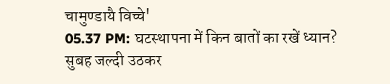चामुण्डायै विच्चे'
05.37 PM: घटस्थापना में किन बातों का रखें ध्यान?
सुबह जल्दी उठकर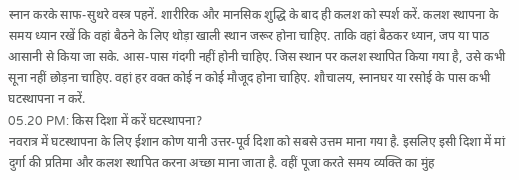स्नान करके साफ-सुथरे वस्त्र पहनें. शारीरिक और मानसिक शुद्धि के बाद ही कलश को स्पर्श करें. कलश स्थापना के समय ध्यान रखें कि वहां बैठने के लिए थोड़ा खाली स्थान जरूर होना चाहिए. ताकि वहां बैठकर ध्यान, जप या पाठ आसानी से किया जा सके. आस-पास गंदगी नहीं होनी चाहिए. जिस स्थान पर कलश स्थापित किया गया है, उसे कभी सूना नहीं छोड़ना चाहिए. वहां हर वक्त कोई न कोई मौजूद होना चाहिए. शौचालय, स्नानघर या रसोई के पास कभी घटस्थापना न करें.
05.20 PM: किस दिशा में करें घटस्थापना?
नवरात्र में घटस्थापना के लिए ईशान कोण यानी उत्तर-पूर्व दिशा को सबसे उत्तम माना गया है. इसलिए इसी दिशा में मां दुर्गा की प्रतिमा और कलश स्थापित करना अच्छा माना जाता है. वहीं पूजा करते समय व्यक्ति का मुंह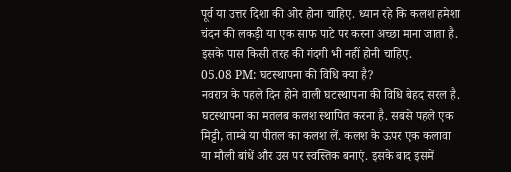पूर्व या उत्तर दिशा की ओर होना चाहिए. ध्यान रहे कि कलश हमेशा चंदन की लकड़ी या एक साफ पाटे पर करना अच्छा माना जाता है. इसके पास किसी तरह की गंदगी भी नहीं होनी चाहिए.
05.08 PM: घटस्थापना की विधि क्या है?
नवरात्र के पहले दिन होने वाली घटस्थापना की विधि बेहद सरल है. घटस्थापना का मतलब कलश स्थापित करना है. सबसे पहले एक मिट्टी, ताम्बे या पीतल का कलश लें. कलश के ऊपर एक कलावा या मौली बांधें और उस पर स्वस्तिक बनाएं. इसके बाद इसमें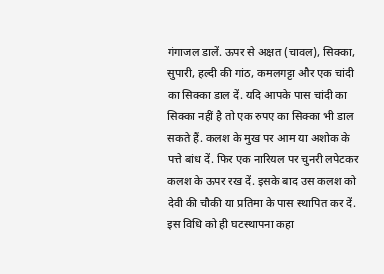गंगाजल डालें. ऊपर से अक्षत (चावल), सिक्का, सुपारी, हल्दी की गांठ, कमलगट्टा और एक चांदी का सिक्का डाल दें. यदि आपके पास चांदी का सिक्का नहीं है तो एक रुपए का सिक्का भी डाल सकते हैं. कलश के मुख पर आम या अशोक के पत्ते बांध दें. फिर एक नारियल पर चुनरी लपेटकर कलश के ऊपर रख दें. इसके बाद उस कलश को देवी की चौकी या प्रतिमा के पास स्थापित कर दें. इस विधि को ही घटस्थापना कहा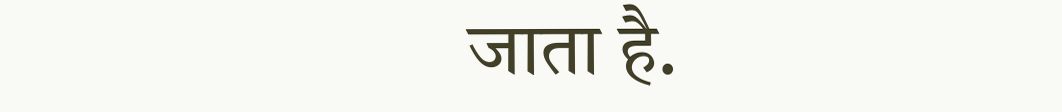जाता है.